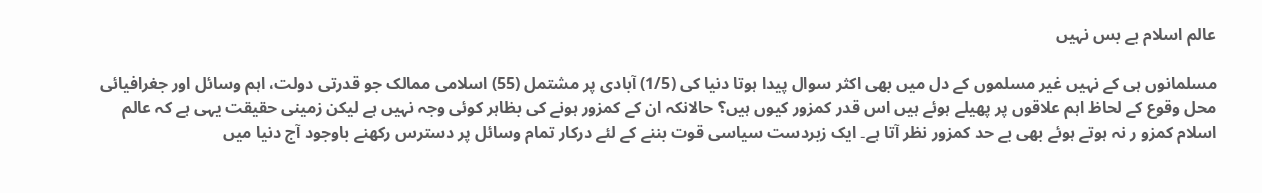عالم اسلام بے بس نہیں

مسلمانوں ہی کے نہیں غیر مسلموں کے دل میں بھی اکثر سوال پیدا ہوتا دنیا کی (1/5) آبادی پر مشتمل (55) اسلامی ممالک جو قدرتی دولت، اہم وسائل اور جغرافیائی محل وقوع کے لحاظ اہم علاقوں پر پھیلے ہوئے ہیں اس قدر کمزور کیوں ہیں؟ حالانکہ ان کے کمزور ہونے کی بظاہر کوئی وجہ نہیں ہے لیکن زمینی حقیقت یہی ہے کہ عالم اسلام کمزو ر نہ ہوتے ہوئے بھی بے حد کمزور نظر آتا ہے۔ ایک زبردست سیاسی قوت بننے کے لئے درکار تمام وسائل پر دسترس رکھنے باوجود آج دنیا میں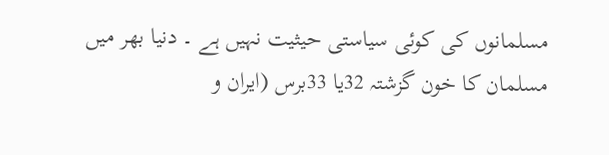مسلمانوں کی کوئی سیاستی حیثیت نہیں ہے ۔ دنیا بھر میں مسلمان کا خون گزشتہ 32یا 33برس (ایران و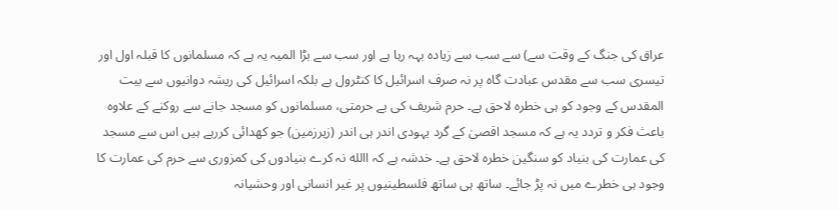عراق کی جنگ کے وقت سے) سے سب سے زیادہ بہہ رہا ہے اور سب سے بڑا المیہ یہ ہے کہ مسلمانوں کا قبلہ اول اور تیسری سب سے مقدس عبادت گاہ پر نہ صرف اسرائیل کا کنٹرول ہے بلکہ اسرائیل کی ریشہ دوانیوں سے بیت المقدس کے وجود کو ہی خطرہ لاحق ہے۔ حرم شریف کی بے حرمتی، مسلمانوں کو مسجد جانے سے روکنے کے علاوہ باعث فکر و تردد یہ ہے کہ مسجد اقصیٰ کے گرد یہودی اندر ہی اندر (زیرزمین) جو کھدائی کررہے ہیں اس سے مسجد کی عمارت کی بنیاد کو سنگین خطرہ لاحق ہے۔ خدشہ ہے کہ االله نہ کرے بنیادوں کی کمزوری سے حرم کی عمارت کا وجود ہی خطرے میں نہ پڑ جائے۔ ساتھ ہی ساتھ فلسطینیوں پر غیر انسانی اور وحشیانہ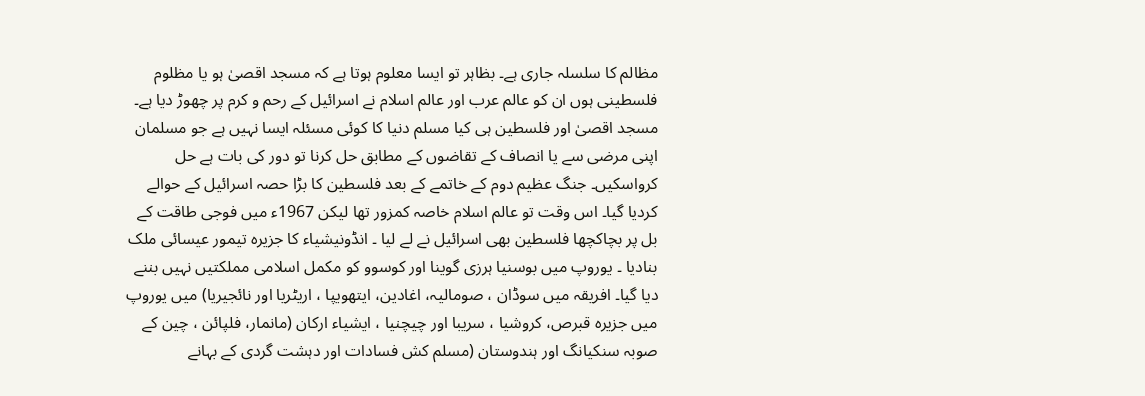مظالم کا سلسلہ جاری ہے۔ بظاہر تو ایسا معلوم ہوتا ہے کہ مسجد اقصیٰ ہو یا مظلوم فلسطینی ہوں ان کو عالم عرب اور عالم اسلام نے اسرائیل کے رحم و کرم پر چھوڑ دیا ہے۔ مسجد اقصیٰ اور فلسطین ہی کیا مسلم دنیا کا کوئی مسئلہ ایسا نہیں ہے جو مسلمان اپنی مرضی سے یا انصاف کے تقاضوں کے مطابق حل کرنا تو دور کی بات ہے حل کرواسکیں۔ جنگ عظیم دوم کے خاتمے کے بعد فلسطین کا بڑا حصہ اسرائیل کے حوالے کردیا گیا۔ اس وقت تو عالم اسلام خاصہ کمزور تھا لیکن 1967ء میں فوجی طاقت کے بل پر بچاکچھا فلسطین بھی اسرائیل نے لے لیا ۔ انڈونیشیاء کا جزیرہ تیمور عیسائی ملک بنادیا ۔ یوروپ میں بوسنیا ہرزی گوینا اور کوسوو کو مکمل اسلامی مملکتیں نہیں بننے دیا گیا۔ افریقہ میں سوڈان ، صومالیہ، اغادین، ایتھویپا ، اریٹریا اور نائجیریا) میں یوروپ میں جزیرہ قبرص، کروشیا ، سریبا اور چیچنیا ، ایشیاء ارکان (مانمار، فلپائن ، چین کے صوبہ سنکیانگ اور ہندوستان (مسلم کش فسادات اور دہشت گردی کے بہانے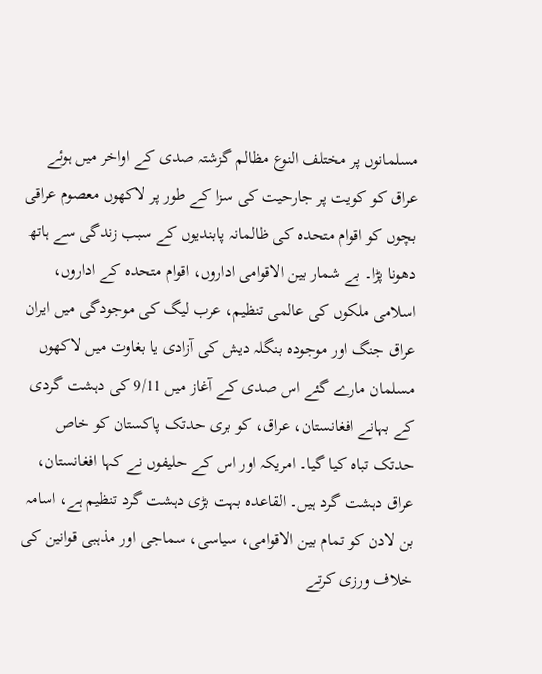مسلمانوں پر مختلف النوع مظالم گزشتہ صدی کے اواخر میں ہوئے عراق کو کویت پر جارحیت کی سزا کے طور پر لاکھوں معصوم عراقی بچوں کو اقوام متحدہ کی ظالمانہ پابندیوں کے سبب زندگی سے ہاتھ دھونا پڑا۔ بے شمار بین الاقوامی اداروں، اقوام متحدہ کے اداروں، اسلامی ملکوں کی عالمی تنظیم، عرب لیگ کی موجودگی میں ایران عراق جنگ اور موجودہ بنگلہ دیش کی آزادی یا بغاوت میں لاکھوں مسلمان مارے گئے اس صدی کے آغاز میں 9/11 کی دہشت گردی کے بہانے افغانستان، عراق، کو بری حدتک پاکستان کو خاص حدتک تباہ کیا گیا۔ امریکہ اور اس کے حلیفوں نے کہا افغانستان، عراق دہشت گرد ہیں۔ القاعدہ بہت بڑی دہشت گرد تنظیم ہے، اسامہ بن لادن کو تمام بین الاقوامی، سیاسی، سماجی اور مذہبی قوانین کی خلاف ورزی کرتے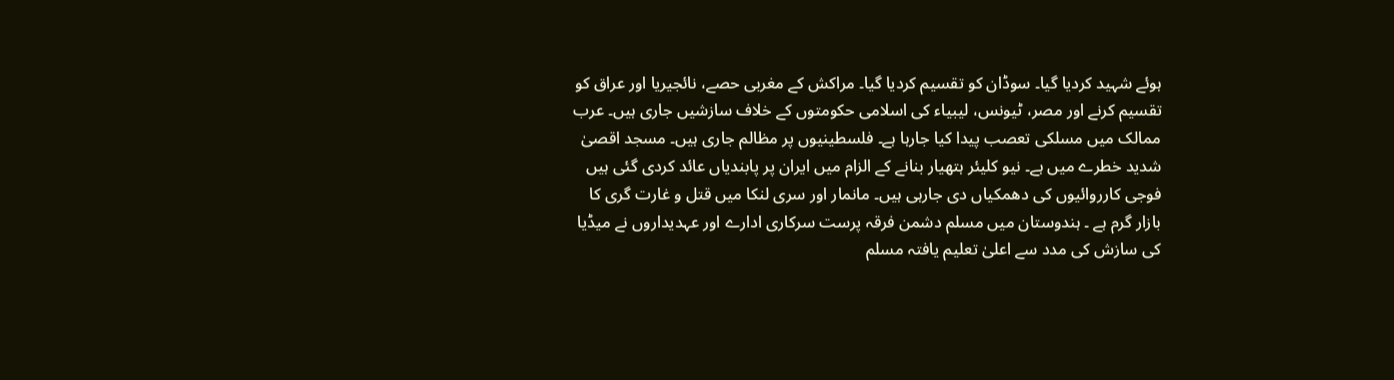ہوئے شہید کردیا گیا۔ سوڈان کو تقسیم کردیا گیا۔ مراکش کے مغربی حصے، نائجیریا اور عراق کو تقسیم کرنے اور مصر، ٹیونس، لیبیاء کی اسلامی حکومتوں کے خلاف سازشیں جاری ہیں۔ عرب ممالک میں مسلکی تعصب پیدا کیا جارہا ہے۔ فلسطینیوں پر مظالم جاری ہیں۔ مسجد اقصیٰ شدید خطرے میں ہے۔ نیو کلیئر ہتھیار بنانے کے الزام میں ایران پر پابندیاں عائد کردی گئی ہیں فوجی کارروائیوں کی دھمکیاں دی جارہی ہیں۔ مانمار اور سری لنکا میں قتل و غارت گری کا بازار گرم ہے ۔ ہندوستان میں مسلم دشمن فرقہ پرست سرکاری ادارے اور عہدیداروں نے میڈیا کی سازش کی مدد سے اعلیٰ تعلیم یافتہ مسلم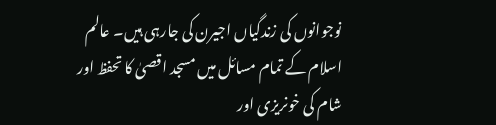نوجوانوں کی زندگیاں اجیرن کی جارہی ہیں۔ عالم اسلام کے تمام مسائل میں مسجد اقصیٰ کا تحفظ اور شام کی خونریزی اور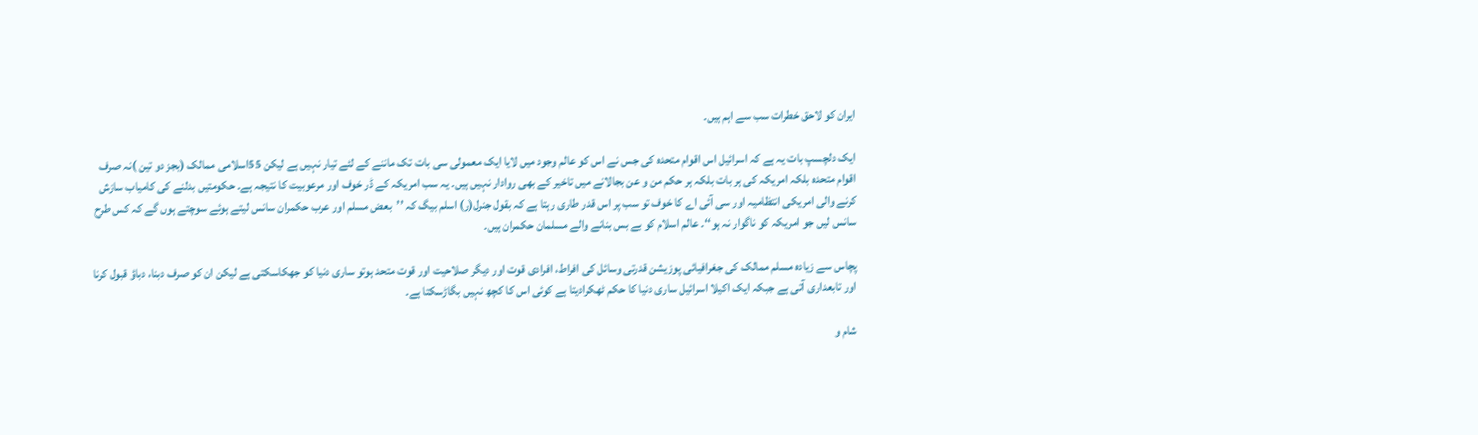ایران کو لاحق خطرات سب سے اہم ہیں۔

ایک دلچسپ بات یہ ہے کہ اسرائیل اس اقوام متحدہ کی جس نے اس کو عالم وجود میں لایا ایک معمولی سی بات تک ماننے کے لئے تیار نہیں ہے لیکن 55اسلامی ممالک (بجز دو تین )نہ صرف اقوام متحدہ بلکہ امریکہ کی ہر بات بلکہ ہر حکم من و عن بجالانے میں تاخیر کے بھی روادار نہیں ہیں۔ یہ سب امریکہ کے ڈر خوف اور مرعوبیت کا نتیجہ ہے۔ حکومتیں بدلنے کی کامیاب سازش کرنے والی امریکی انتظامیہ اور سی آئی اے کا خوف تو سب پر اس قدر طاری رہتا ہے کہ بقول جنرل(ر) اسلم بیگ کہ ’’بعض مسلم اور عرب حکمران سانس لیتے ہوئے سوچتے ہوں گے کہ کس طرح سانس لیں جو امریکہ کو ناگوار نہ ہو‘‘۔ عالم اسلام کو بے بس بنانے والے مسلمان حکمران ہیں۔

پچاس سے زیادہ مسلم ممالک کی جغرافیائی پوزیشن قدرتی وسائل کی افراط، افرادی قوت اور دیگر صلاحیت اور قوت متحد ہوتو ساری دنیا کو جھکاسکتی ہے لیکن ان کو صرف دبنا، دباؤ قبول کرنا اور تابعداری آتی ہے جبکہ ایک اکیلا اسرائیل ساری دنیا کا حکم ٹھکرادیتا ہے کوئی اس کا کچھ نہیں بگاڑسکتا ہے۔

شام و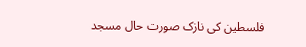فلسطین کی نازک صورت حال مسجد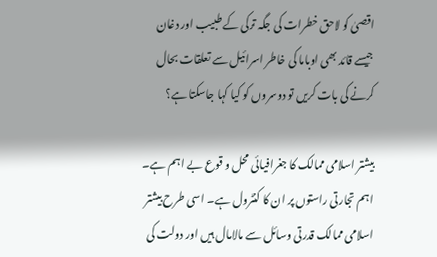اقصیٰ کو لاحق خطرات کی جگہ ترکی کے طبیب اور دغان جیسے قائد بھی اوباما کی خاطر اسرائیل سے تعلقات بحال کرنے کی بات کریں تو دوسروں کو کیا کہا جاسکتا ہے؟

بیشتر اسلامی ممالک کا جغرافیائی محل و قوع بے اہم ہے۔ اہم تجارتی راستوں پر ان کا کنٹرول ہے۔ اسی طرح بیشتر اسلامی ممالک قدرتی وسائل سے مالامال ہیں اور دولت کی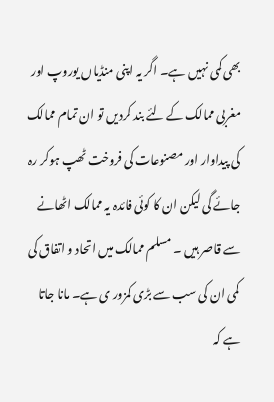بھی کمی نہیں ہے۔ اگر یہ اپنی منڈیاں یوروپ اور مغربی ممالک کے لئے بند کردیں تو ان تمام ممالک کی پیداوار اور مصنوعات کی فروخت ٹھپ ہوکر رہ جائے گی لیکن ان کا کوئی فائدہ یہ ممالک اٹھانے سے قاصر ہیں ۔ مسلم ممالک میں اتحاد و اتفاق کی کمی ان کی سب سے بڑی کمزور ی ہے۔ مانا جاتا ہے کہ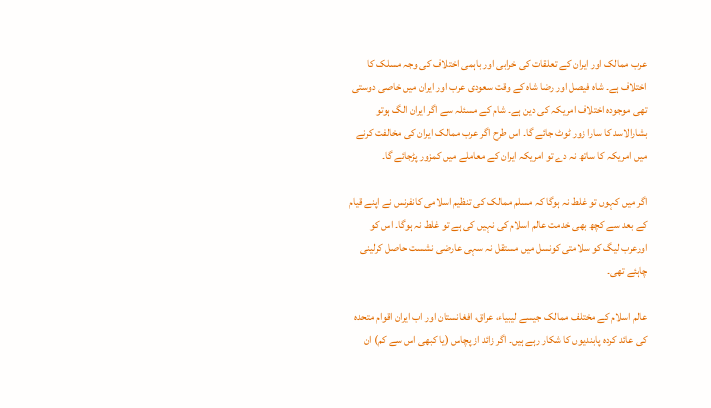عرب ممالک اور ایران کے تعلقات کی خرابی اور باہمی اختلاف کی وجہ مسلک کا اختلاف ہے۔ شاہ فیصل اور رضا شاہ کے وقت سعودی عرب اور ایران میں خاصی دوستی تھی موجودہ اختلاف امریکہ کی دین ہے۔ شام کے مسئلہ سے اگر ایران الگ ہوتو بشارالاسد کا سارا زور ٹوٹ جائے گا۔ اس طرح اگر عرب ممالک ایران کی مخالفت کرنے میں امریکہ کا ساتھ نہ دے تو امریکہ ایران کے معاملے میں کمزور پڑجائے گا۔

اگر میں کہوں تو غلط نہ ہوگا کہ مسلم ممالک کی تنظیم اسلامی کانفرنس نے اپنے قیام کے بعد سے کچھ بھی خدمت عالم اسلام کی نہیں کی ہے تو غلط نہ ہوگا۔ اس کو اورعرب لیگ کو سلامتی کونسل میں مستقل نہ سہی عارضی نشست حاصل کرلینی چاہئے تھی۔

عالم اسلام کے مختلف ممالک جیسے لیبیاء، عراق، افغانستان اور اب ایران اقوام متحدہ کی عائد کردہ پابندیوں کا شکار رہے ہیں۔ اگر زائد از پچاس (یا کبھی اس سے کم) ان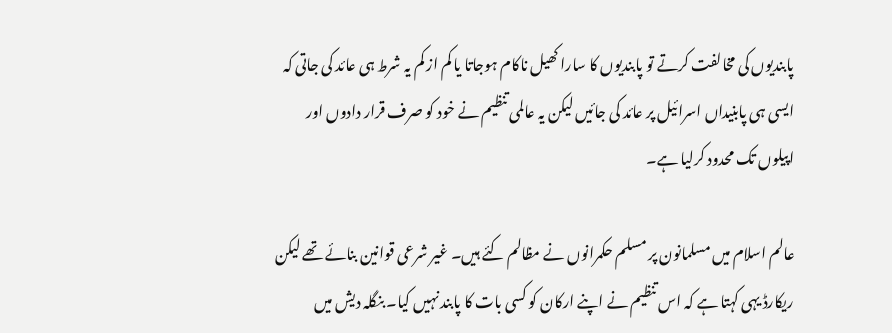پابندیوں کی مخالفت کرتے تو پابندیوں کا سارا کھیل ناکام ہوجاتا یا کم از کم یہ شرط ہی عائد کی جاتی کہ ایسی ہی پابنیداں اسرائیل پر عائد کی جائیں لیکن یہ عالمی تنظیم نے خود کو صرف قرار دادوں اور اپیلوں تک محدود کرلیا ہے۔

عالم اسلام میں مسلمانون پر مسلم حکمرانوں نے مظالم کئے ہیں۔ غیر شرعی قوانین بنائے تھے لیکن ریکارڈ یہی کہتا ہے کہ اس تنظیم نے اپنے ارکان کو کسی بات کا پابند نہیں کیا۔ بنگلہ دیش میں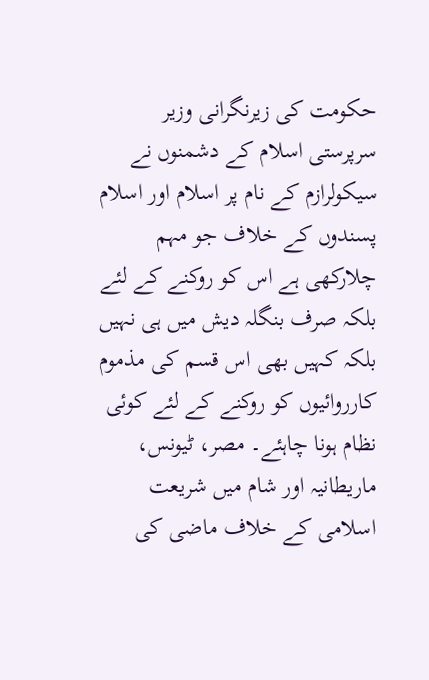حکومت کی زیرنگرانی وزیر سرپرستی اسلام کے دشمنوں نے سیکولرازم کے نام پر اسلام اور اسلام پسندوں کے خلاف جو مہم چلارکھی ہے اس کو روکنے کے لئے بلکہ صرف بنگلہ دیش میں ہی نہیں بلکہ کہیں بھی اس قسم کی مذموم کارروائیوں کو روکنے کے لئے کوئی نظام ہونا چاہئے۔ مصر، ٹیونس، ماریطانیہ اور شام میں شریعت اسلامی کے خلاف ماضی کی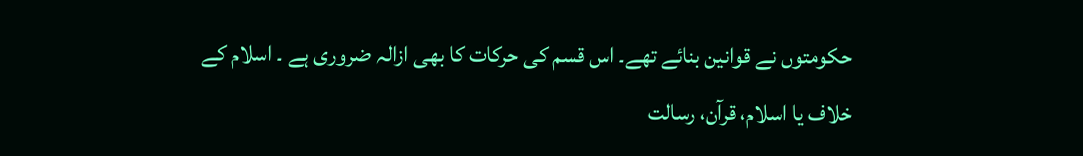حکومتوں نے قوانین بنائے تھے۔ اس قسم کی حرکات کا بھی ازالہ ضروری ہے ۔ اسلام کے خلاف یا اسلام، قرآن، رسالت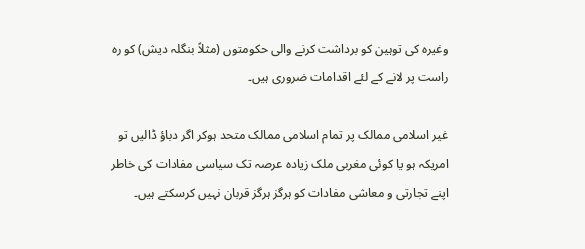وغیرہ کی توہین کو برداشت کرنے والی حکومتوں (مثلاً بنگلہ دیش) کو رہ راست پر لانے کے لئے اقدامات ضروری ہیں۔

غیر اسلامی ممالک پر تمام اسلامی ممالک متحد ہوکر اگر دباؤ ڈالیں تو امریکہ ہو یا کوئی مغربی ملک زیادہ عرصہ تک سیاسی مفادات کی خاطر اپنے تجارتی و معاشی مفادات کو ہرگز ہرگز قربان نہیں کرسکتے ہیں۔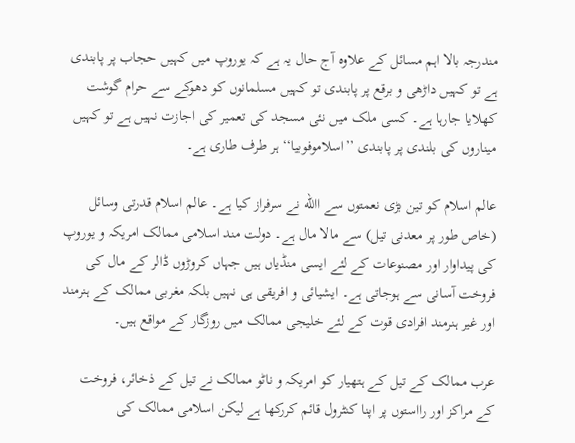مندرجہ بالا اہم مسائل کے علاوہ آج حال یہ ہے کہ یوروپ میں کہیں حجاب پر پابندی ہے تو کہیں داڑھی و برقع پر پابندی تو کہیں مسلمانوں کو دھوکے سے حرام گوشت کھلایا جارہا ہے۔ کسی ملک میں نئی مسجد کی تعمیر کی اجازت نہیں ہے تو کہیں میناروں کی بلندی پر پابندی ’’اسلاموفوبیا‘‘ ہر طرف طاری ہے۔

عالم اسلام کو تین بڑی نعمتوں سے االله نے سرفراز کیا ہے۔ عالم اسلام قدرتی وسائل (خاص طور پر معدنی تیل) سے مالا مال ہے۔ دولت مند اسلامی ممالک امریکہ و یوروپ کی پیداوار اور مصنوعات کے لئے ایسی منڈیاں ہیں جہاں کروڑوں ڈالر کے مال کی فروخت آسانی سے ہوجاتی ہے۔ ایشیائی و افریقی ہی نہیں بلکہ مغربی ممالک کے ہنرمند اور غیر ہنرمند افرادی قوت کے لئے خلیجی ممالک میں روزگار کے مواقع ہیں۔

عرب ممالک کے تیل کے ہتھیار کو امریکہ و ناٹو ممالک نے تیل کے ذخائر، فروخت کے مراکز اور رااستوں پر اپنا کنٹرول قائم کررکھا ہے لیکن اسلامی ممالک کی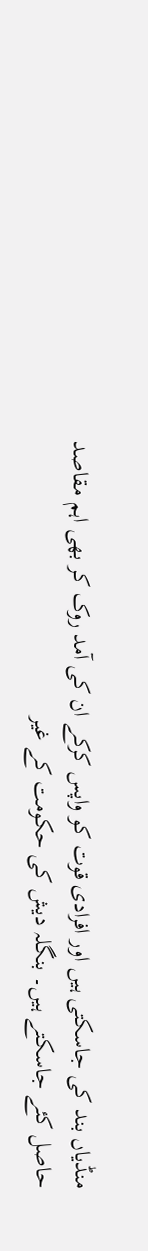منڈیاں بند کی جاسکتی ہیں اور افرادی قوت کو واپس کرکے ان کی آمد روک کر بھی اہم مقاصد حاصل کئے جاسکتے ہیں۔ بنگلہ دیش کی حکومت کے غیر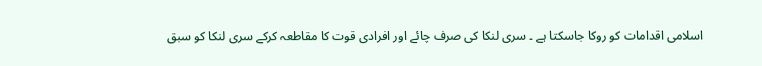اسلامی اقدامات کو روکا جاسکتا ہے ۔ سری لنکا کی صرف چائے اور افرادی قوت کا مقاطعہ کرکے سری لنکا کو سبق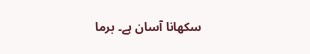سکھانا آسان ہے۔ برما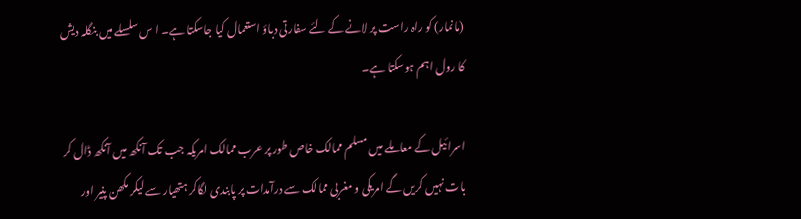(مانمار) کو راہ راست پر لانے کے لئے سفارتی دباؤ استعمال کیا جاسکتا ہے۔ ا س سلسلے میں بنگلہ دیش کا رول اہم ہوسکتا ہے۔

اسرائیل کے معاملے میں مسلم ممالک خاص طور پر عرب ممالک امریکہ جب تک آنکھ میں آنکھ ڈال کر بات نہیں کریں گے امریکی و مغربی ممالک سے درآمدات پر پابندی لگاکر ہتھیار سے لیکر مکھن پنیر اور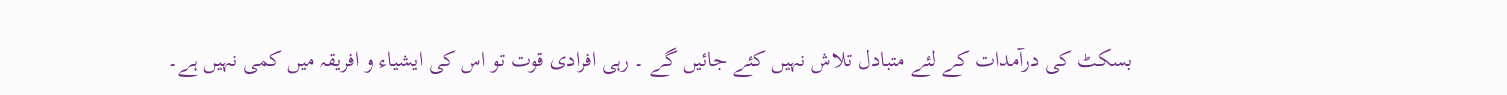بسکٹ کی درآمدات کے لئے متبادل تلاش نہیں کئے جائیں گے ۔ رہی افرادی قوت تو اس کی ایشیاء و افریقہ میں کمی نہیں ہے۔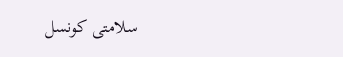سلامتی کونسل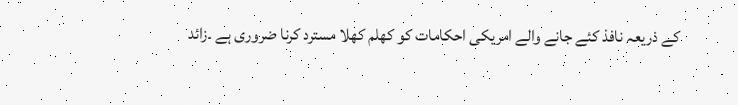کے ذریعہ نافذ کئے جانے والے امریکی احکامات کو کھلم کھلا مسترد کرنا ضروری ہے ۔زائد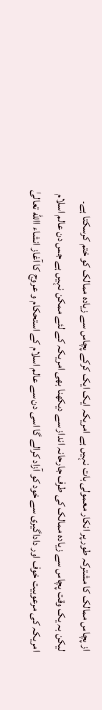از پچاس ممالک کا مشترکہ طور پر انکار معمولی بات نہیں ہے امریکہ ایک ایک کرکے پچاس سے زیادہ ممالک کو ختم کرسکتا ہے۔ لیکن بہ یک وقت پچاس سے زیادہ ممالک کی طرف جارحانہ انداز سے دیکھنا بھی امریکہ کے لئے ممکن نہیں ہے جس دن عالم اسلام امریکہ کی مرعوبیت خوف اور داداگیری سے خود کو آزاد کرالے گا اسی دن سے عالم اسلام کے استحکام و عروج کا آغاز انشاء االله تعالیٰ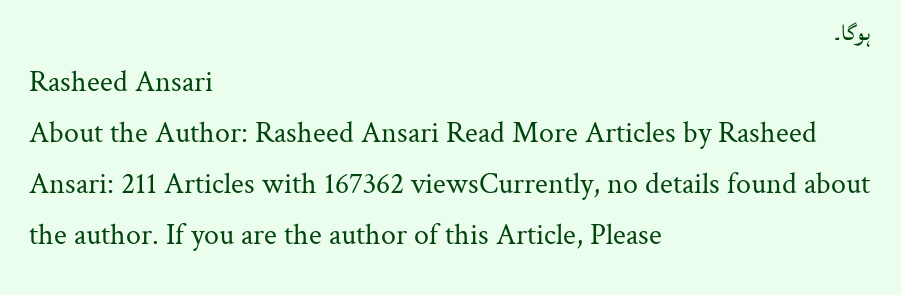ہوگا۔
Rasheed Ansari
About the Author: Rasheed Ansari Read More Articles by Rasheed Ansari: 211 Articles with 167362 viewsCurrently, no details found about the author. If you are the author of this Article, Please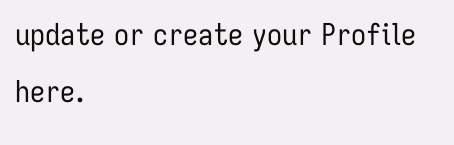update or create your Profile here.